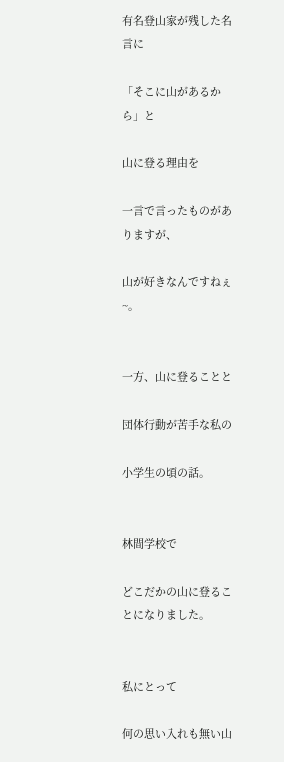有名登山家が残した名言に

「そこに山があるから」と

山に登る理由を

一言で言ったものがありますが、

山が好きなんですねぇ~。


一方、山に登ることと

団体行動が苦手な私の

小学生の頃の話。


林間学校で

どこだかの山に登ることになりました。


私にとって

何の思い入れも無い山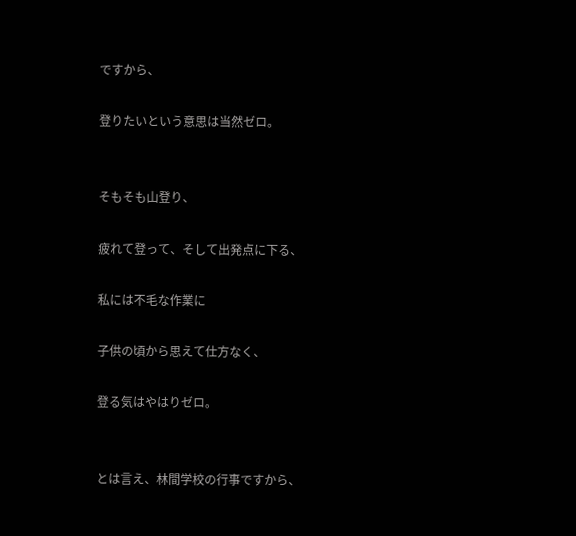ですから、

登りたいという意思は当然ゼロ。


そもそも山登り、

疲れて登って、そして出発点に下る、

私には不毛な作業に

子供の頃から思えて仕方なく、

登る気はやはりゼロ。


とは言え、林間学校の行事ですから、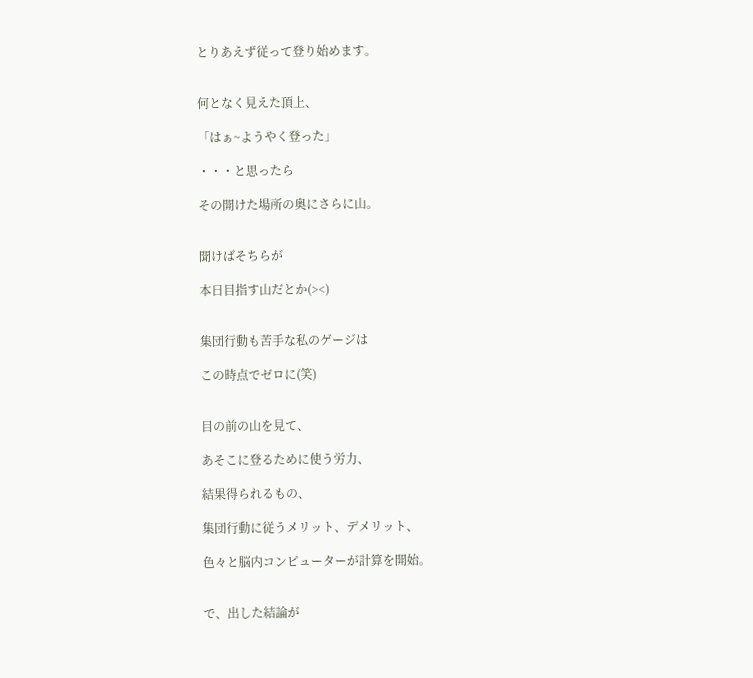とりあえず従って登り始めます。


何となく見えた頂上、

「はぁ~ようやく登った」

・・・と思ったら

その開けた場所の奥にさらに山。


聞けばそちらが

本日目指す山だとか(><)


集団行動も苦手な私のゲージは

この時点でゼロに(笑)


目の前の山を見て、

あそこに登るために使う労力、

結果得られるもの、

集団行動に従うメリット、デメリット、

色々と脳内コンピューターが計算を開始。


で、出した結論が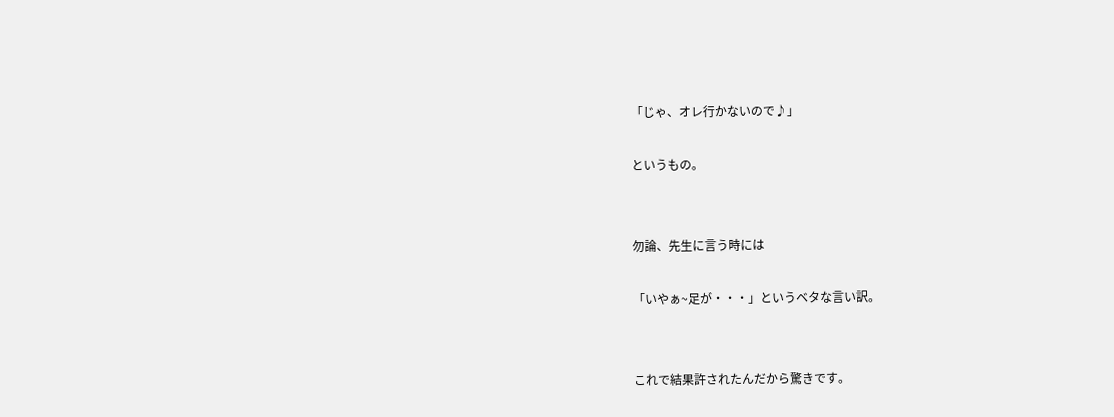「じゃ、オレ行かないので♪」

というもの。


勿論、先生に言う時には

「いやぁ~足が・・・」というベタな言い訳。


これで結果許されたんだから驚きです。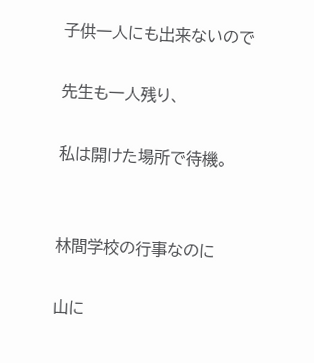子供一人にも出来ないので

先生も一人残り、

私は開けた場所で待機。


林間学校の行事なのに

山に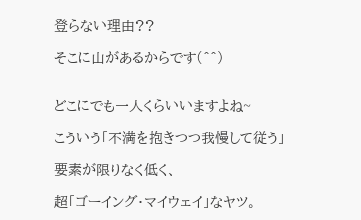登らない理由??

そこに山があるからです(^^)


どこにでも一人くらいいますよね~

こういう「不満を抱きつつ我慢して従う」

要素が限りなく低く、

超「ゴーイング・マイウェイ」なヤツ。